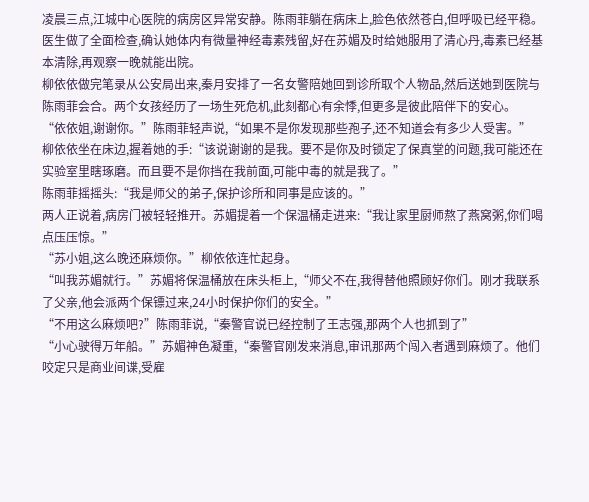凌晨三点,江城中心医院的病房区异常安静。陈雨菲躺在病床上,脸色依然苍白,但呼吸已经平稳。医生做了全面检查,确认她体内有微量神经毒素残留,好在苏媚及时给她服用了清心丹,毒素已经基本清除,再观察一晚就能出院。
柳依依做完笔录从公安局出来,秦月安排了一名女警陪她回到诊所取个人物品,然后送她到医院与陈雨菲会合。两个女孩经历了一场生死危机,此刻都心有余悸,但更多是彼此陪伴下的安心。
“依依姐,谢谢你。”陈雨菲轻声说,“如果不是你发现那些孢子,还不知道会有多少人受害。”
柳依依坐在床边,握着她的手:“该说谢谢的是我。要不是你及时锁定了保真堂的问题,我可能还在实验室里瞎琢磨。而且要不是你挡在我前面,可能中毒的就是我了。”
陈雨菲摇摇头:“我是师父的弟子,保护诊所和同事是应该的。”
两人正说着,病房门被轻轻推开。苏媚提着一个保温桶走进来:“我让家里厨师熬了燕窝粥,你们喝点压压惊。”
“苏小姐,这么晚还麻烦你。”柳依依连忙起身。
“叫我苏媚就行。”苏媚将保温桶放在床头柜上,“师父不在,我得替他照顾好你们。刚才我联系了父亲,他会派两个保镖过来,24小时保护你们的安全。”
“不用这么麻烦吧?”陈雨菲说,“秦警官说已经控制了王志强,那两个人也抓到了”
“小心驶得万年船。”苏媚神色凝重,“秦警官刚发来消息,审讯那两个闯入者遇到麻烦了。他们咬定只是商业间谍,受雇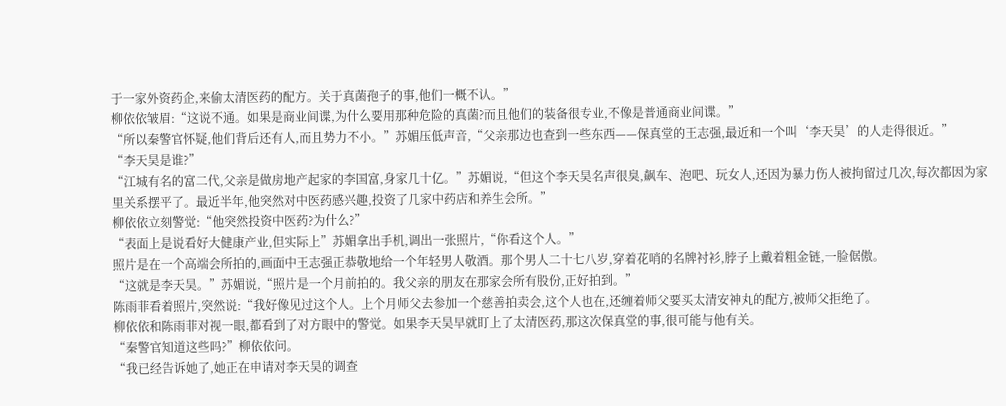于一家外资药企,来偷太清医药的配方。关于真菌孢子的事,他们一概不认。”
柳依依皱眉:“这说不通。如果是商业间谍,为什么要用那种危险的真菌?而且他们的装备很专业,不像是普通商业间谍。”
“所以秦警官怀疑,他们背后还有人,而且势力不小。”苏媚压低声音,“父亲那边也查到一些东西——保真堂的王志强,最近和一个叫‘李天昊’的人走得很近。”
“李天昊是谁?”
“江城有名的富二代,父亲是做房地产起家的李国富,身家几十亿。”苏媚说,“但这个李天昊名声很臭,飙车、泡吧、玩女人,还因为暴力伤人被拘留过几次,每次都因为家里关系摆平了。最近半年,他突然对中医药感兴趣,投资了几家中药店和养生会所。”
柳依依立刻警觉:“他突然投资中医药?为什么?”
“表面上是说看好大健康产业,但实际上”苏媚拿出手机,调出一张照片,“你看这个人。”
照片是在一个高端会所拍的,画面中王志强正恭敬地给一个年轻男人敬酒。那个男人二十七八岁,穿着花哨的名牌衬衫,脖子上戴着粗金链,一脸倨傲。
“这就是李天昊。”苏媚说,“照片是一个月前拍的。我父亲的朋友在那家会所有股份,正好拍到。”
陈雨菲看着照片,突然说:“我好像见过这个人。上个月师父去参加一个慈善拍卖会,这个人也在,还缠着师父要买太清安神丸的配方,被师父拒绝了。
柳依依和陈雨菲对视一眼,都看到了对方眼中的警觉。如果李天昊早就盯上了太清医药,那这次保真堂的事,很可能与他有关。
“秦警官知道这些吗?”柳依依问。
“我已经告诉她了,她正在申请对李天昊的调查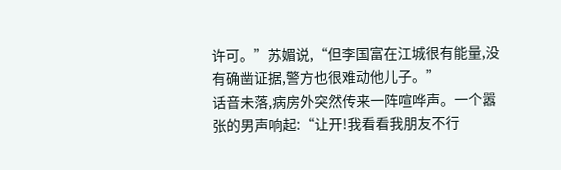许可。”苏媚说,“但李国富在江城很有能量,没有确凿证据,警方也很难动他儿子。”
话音未落,病房外突然传来一阵喧哗声。一个嚣张的男声响起:“让开!我看看我朋友不行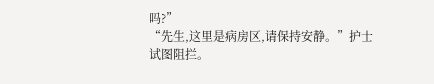吗?”
“先生,这里是病房区,请保持安静。”护士试图阻拦。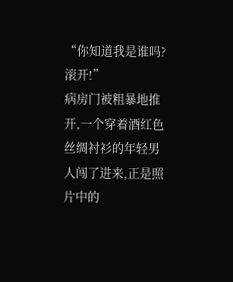“你知道我是谁吗?滚开!”
病房门被粗暴地推开,一个穿着酒红色丝绸衬衫的年轻男人闯了进来,正是照片中的